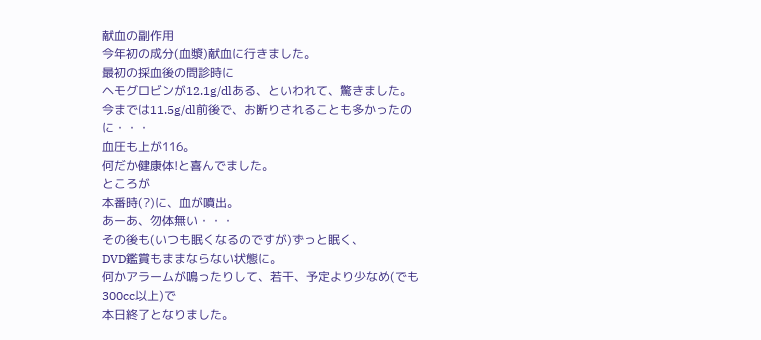献血の副作用
今年初の成分(血漿)献血に行きました。
最初の採血後の問診時に
ヘモグロビンが12.1g/dlある、といわれて、驚きました。
今までは11.5g/dl前後で、お断りされることも多かったのに・・・
血圧も上が116。
何だか健康体!と喜んでました。
ところが
本番時(?)に、血が噴出。
あーあ、勿体無い・・・
その後も(いつも眠くなるのですが)ずっと眠く、
DVD鑑賞もままならない状態に。
何かアラームが鳴ったりして、若干、予定より少なめ(でも300cc以上)で
本日終了となりました。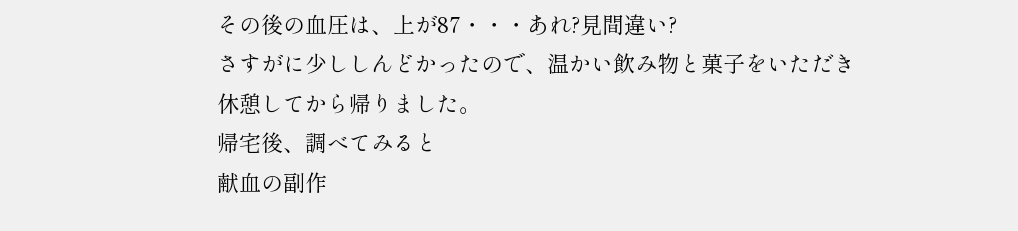その後の血圧は、上が87・・・あれ?見間違い?
さすがに少ししんどかったので、温かい飲み物と菓子をいただき
休憩してから帰りました。
帰宅後、調べてみると
献血の副作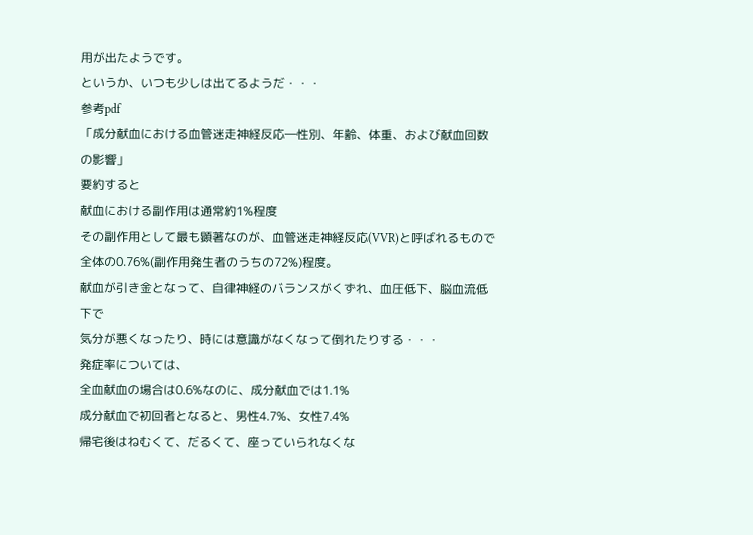用が出たようです。
というか、いつも少しは出てるようだ・・・
参考pdf
「成分献血における血管迷走神経反応―性別、年齢、体重、および献血回数の影響」
要約すると
献血における副作用は通常約1%程度
その副作用として最も顕著なのが、血管迷走神経反応(VVR)と呼ばれるもので
全体の0.76%(副作用発生者のうちの72%)程度。
献血が引き金となって、自律神経のバランスがくずれ、血圧低下、脳血流低下で
気分が悪くなったり、時には意識がなくなって倒れたりする・・・
発症率については、
全血献血の場合は0.6%なのに、成分献血では1.1%
成分献血で初回者となると、男性4.7%、女性7.4%
帰宅後はねむくて、だるくて、座っていられなくな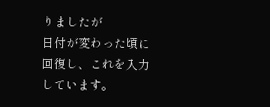りましたが
日付が変わった頃に回復し、これを入力しています。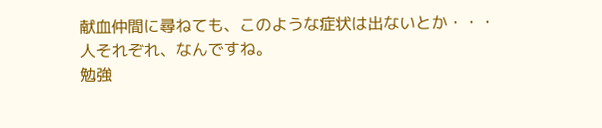献血仲間に尋ねても、このような症状は出ないとか・・・
人それぞれ、なんですね。
勉強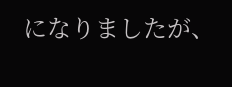になりましたが、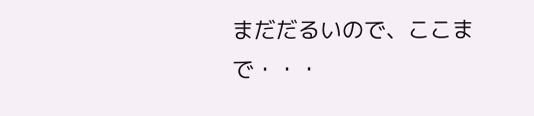まだだるいので、ここまで・・・